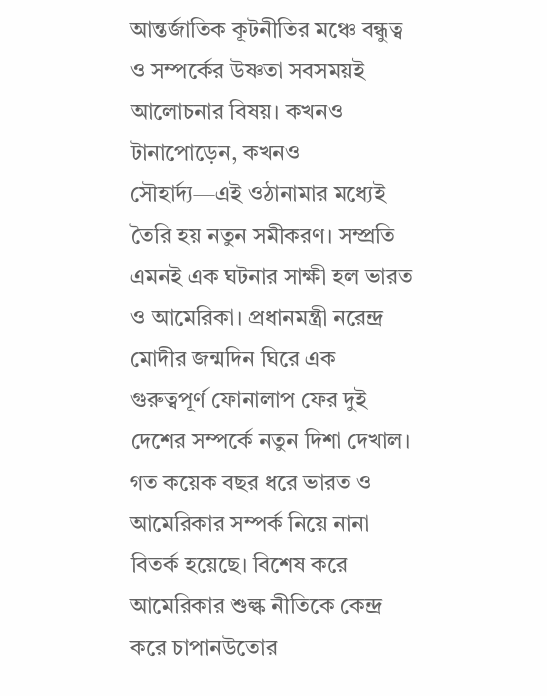আন্তর্জাতিক কূটনীতির মঞ্চে বন্ধুত্ব ও সম্পর্কের উষ্ণতা সবসময়ই আলোচনার বিষয়। কখনও টানাপোড়েন, কখনও সৌহার্দ্য—এই ওঠানামার মধ্যেই তৈরি হয় নতুন সমীকরণ। সম্প্রতি এমনই এক ঘটনার সাক্ষী হল ভারত ও আমেরিকা। প্রধানমন্ত্রী নরেন্দ্র মোদীর জন্মদিন ঘিরে এক গুরুত্বপূর্ণ ফোনালাপ ফের দুই দেশের সম্পর্কে নতুন দিশা দেখাল।
গত কয়েক বছর ধরে ভারত ও আমেরিকার সম্পর্ক নিয়ে নানা বিতর্ক হয়েছে। বিশেষ করে আমেরিকার শুল্ক নীতিকে কেন্দ্র করে চাপানউতোর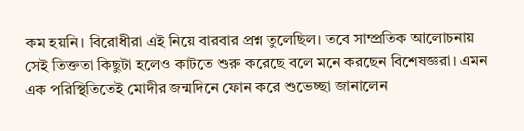কম হয়নি। বিরোধীরা এই নিয়ে বারবার প্রশ্ন তুলেছিল। তবে সাম্প্রতিক আলোচনায় সেই তিক্ততা কিছুটা হলেও কাটতে শুরু করেছে বলে মনে করছেন বিশেষজ্ঞরা। এমন এক পরিস্থিতিতেই মোদীর জন্মদিনে ফোন করে শুভেচ্ছা জানালেন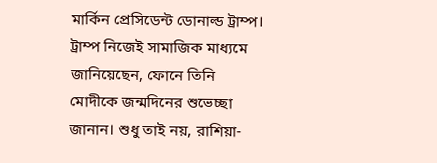মার্কিন প্রেসিডেন্ট ডোনাল্ড ট্রাম্প।
ট্রাম্প নিজেই সামাজিক মাধ্যমে জানিয়েছেন, ফোনে তিনি মোদীকে জন্মদিনের শুভেচ্ছা জানান। শুধু তাই নয়, রাশিয়া-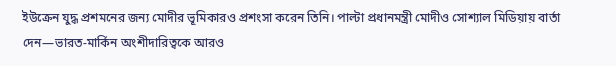ইউক্রেন যুদ্ধ প্রশমনের জন্য মোদীর ভূমিকারও প্রশংসা করেন তিনি। পাল্টা প্রধানমন্ত্রী মোদীও সোশ্যাল মিডিয়ায় বার্তা দেন—ভারত-মার্কিন অংশীদারিত্বকে আরও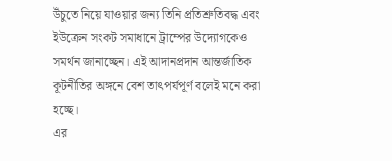উঁচুতে নিয়ে যাওয়ার জন্য তিনি প্রতিশ্রুতিবদ্ধ এবং ইউক্রেন সংকট সমাধানে ট্রাম্পের উদ্যোগকেও সমর্থন জানাচ্ছেন। এই আদানপ্রদান আন্তর্জাতিক কূটনীতির অঙ্গনে বেশ তাৎপর্যপূর্ণ বলেই মনে করা হচ্ছে।
এর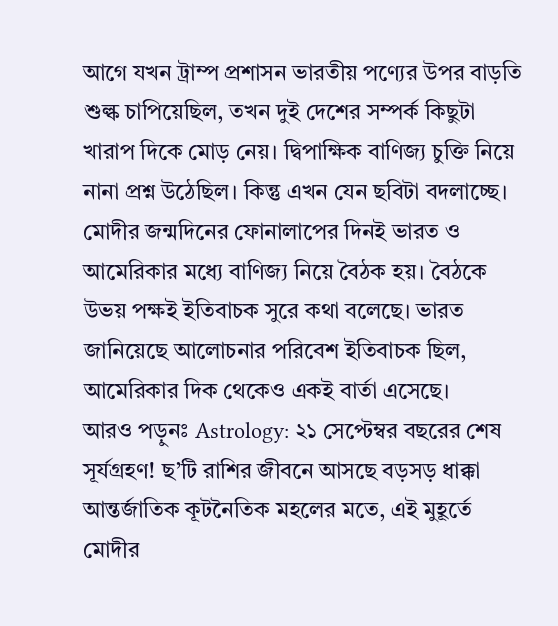আগে যখন ট্রাম্প প্রশাসন ভারতীয় পণ্যের উপর বাড়তি শুল্ক চাপিয়েছিল, তখন দুই দেশের সম্পর্ক কিছুটা খারাপ দিকে মোড় নেয়। দ্বিপাক্ষিক বাণিজ্য চুক্তি নিয়ে নানা প্রশ্ন উঠেছিল। কিন্তু এখন যেন ছবিটা বদলাচ্ছে। মোদীর জন্মদিনের ফোনালাপের দিনই ভারত ও আমেরিকার মধ্যে বাণিজ্য নিয়ে বৈঠক হয়। বৈঠকে উভয় পক্ষই ইতিবাচক সুরে কথা বলেছে। ভারত জানিয়েছে আলোচনার পরিবেশ ইতিবাচক ছিল, আমেরিকার দিক থেকেও একই বার্তা এসেছে।
আরও পড়ুনঃ Astrology: ২১ সেপ্টেম্বর বছরের শেষ সূর্যগ্রহণ! ছ’টি রাশির জীবনে আসছে বড়সড় ধাক্কা
আন্তর্জাতিক কূটনৈতিক মহলের মতে, এই মুহূর্তে মোদীর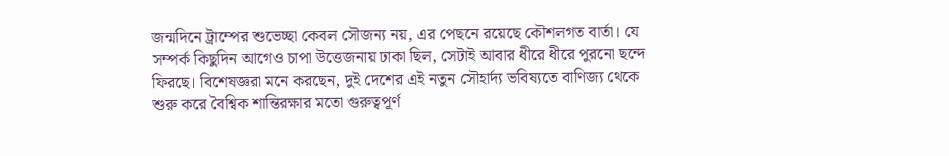জন্মদিনে ট্রাম্পের শুভেচ্ছা কেবল সৌজন্য নয়, এর পেছনে রয়েছে কৌশলগত বার্তা। যে সম্পর্ক কিছুদিন আগেও চাপা উত্তেজনায় ঢাকা ছিল, সেটাই আবার ধীরে ধীরে পুরনো ছন্দে ফিরছে। বিশেষজ্ঞরা মনে করছেন, দুই দেশের এই নতুন সৌহার্দ্য ভবিষ্যতে বাণিজ্য থেকে শুরু করে বৈশ্বিক শান্তিরক্ষার মতো গুরুত্বপূর্ণ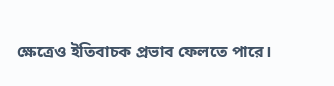ক্ষেত্রেও ইতিবাচক প্রভাব ফেলতে পারে।